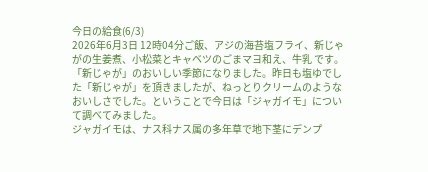今日の給食(6/3)
2026年6月3日 12時04分ご飯、アジの海苔塩フライ、新じゃがの生姜煮、小松菜とキャベツのごまマヨ和え、牛乳 です。
「新じゃが」のおいしい季節になりました。昨日も塩ゆでした「新じゃが」を頂きましたが、ねっとりクリームのようなおいしさでした。ということで今日は「ジャガイモ」について調べてみました。
ジャガイモは、ナス科ナス属の多年草で地下茎にデンプ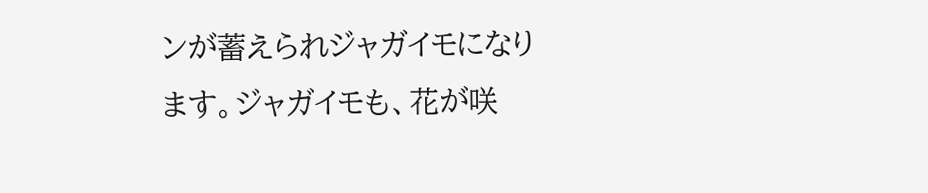ンが蓄えられジャガイモになります。ジャガイモも、花が咲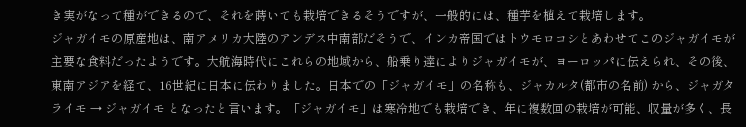き実がなって種ができるので、それを蒔いても栽培できるそうですが、一般的には、種芋を植えて栽培します。
ジャガイモの原産地は、南アメリカ大陸のアンデス中南部だそうで、インカ帝国ではトウモロコシとあわせてこのジャガイモが主要な食料だったようです。大航海時代にこれらの地域から、船乗り達によりジャガイモが、ヨーロッパに伝えられ、その後、東南アジアを経て、16世紀に日本に伝わりました。日本での「ジャガイモ」の名称も、ジャカルタ(都市の名前) から、ジャガタライモ → ジャガイモ となったと言います。「ジャガイモ」は寒冷地でも栽培でき、年に複数回の栽培が可能、収量が多く、長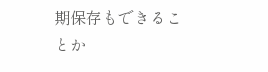期保存もできることか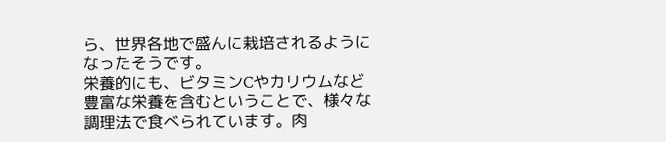ら、世界各地で盛んに栽培されるようになったそうです。
栄養的にも、ビタミンCやカリウムなど豊富な栄養を含むということで、様々な調理法で食べられています。肉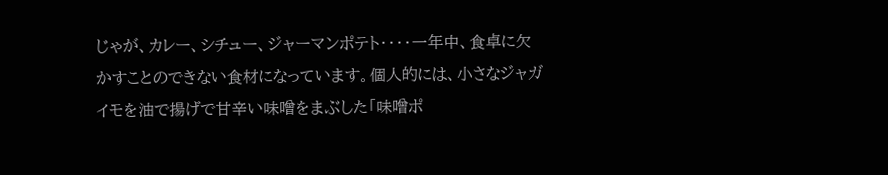じゃが、カレー、シチュー、ジャーマンポテト・・・・一年中、食卓に欠かすことのできない食材になっています。個人的には、小さなジャガイモを油で揚げで甘辛い味噌をまぶした「味噌ポ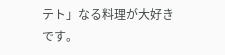テト」なる料理が大好きです。